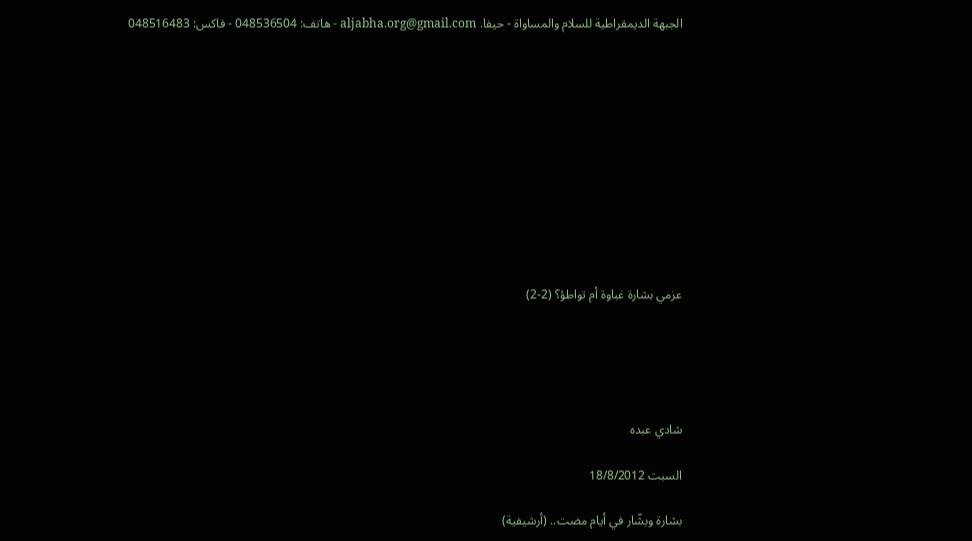الجبهة الديمقراطية للسلام والمساواة - حيفا. aljabha.org@gmail.com - هاتف: 048536504 - فاكس: 048516483











عزمي بشارة غباوة أم تواطؤ؟ (2-2)





شادي عبده

السبت 18/8/2012

بشارة وبشّار في أيام مضت.. (أرشيفية)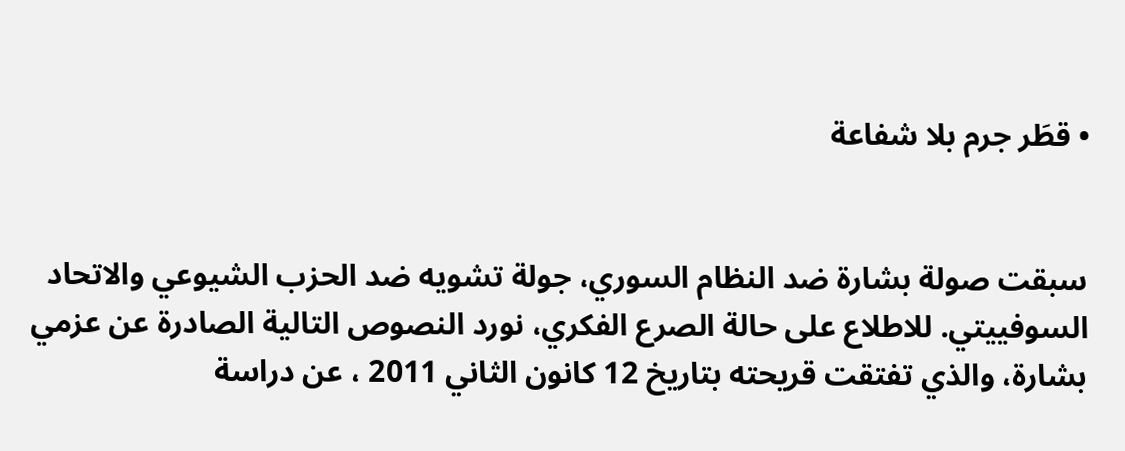• قطَر جرم بلا شفاعة


سبقت صولة بشارة ضد النظام السوري، جولة تشويه ضد الحزب الشيوعي والاتحاد السوفييتي. للاطلاع على حالة الصرع الفكري، نورد النصوص التالية الصادرة عن عزمي بشارة، والذي تفتقت قريحته بتاريخ 12 كانون الثاني 2011 ، عن دراسة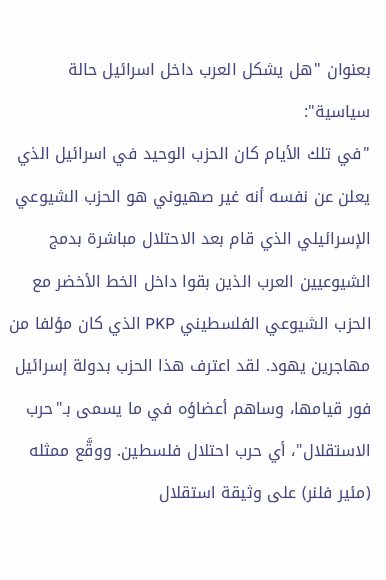بعنوان "هل يشكل العرب داخل اسرائيل حالة سياسية":
"في تلك الأيام كان الحزب الوحيد في اسرائيل الذي يعلن عن نفسه أنه غير صهيوني هو الحزب الشيوعي الإسرائيلي الذي قام بعد الاحتلال مباشرة بدمج الشيوعيين العرب الذين بقوا داخل الخط الأخضر مع الحزب الشيوعي الفلسطيني PKP الذي كان مؤلفا من مهاجرين يهود. لقد اعترف هذا الحزب بدولة إسرائيل فور قيامها، وساهم أعضاؤه في ما يسمى بـ"حرب الاستقلال"، أي حرب احتلال فلسطين. ووقَّع ممثله (مئير فلنر) على وثيقة استقلال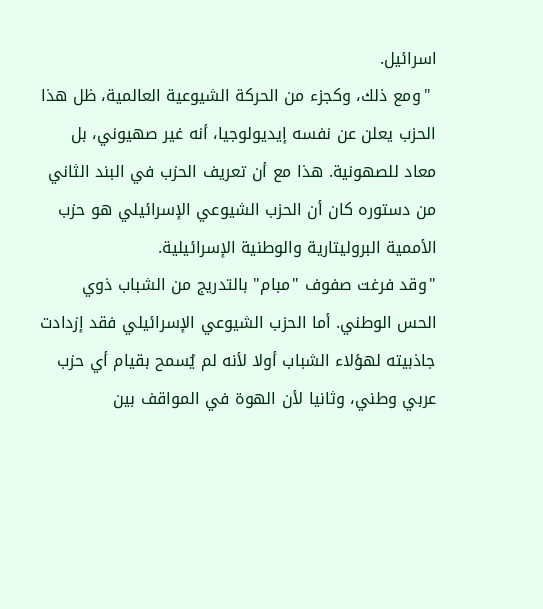اسرائيل.
 "ومع ذلك، وكجزء من الحركة الشيوعية العالمية، ظل هذا الحزب يعلن عن نفسه إيديولوجيا، أنه غير صهيوني، بل معاد للصهونية. هذا مع أن تعريف الحزب في البند الثاني من دستوره كان أن الحزب الشيوعي الإسرائيلي هو حزب الأممية البروليتارية والوطنية الإسرائيلية.
"وقد فرغت صفوف "مبام" بالتدريج من الشباب ذوي الحس الوطني. أما الحزب الشيوعي الإسرائيلي فقد إزدادت جاذبيته لهؤلاء الشباب أولا لأنه لم يُسمح بقيام أي حزب عربي وطني، وثانيا لأن الهوة في المواقف بين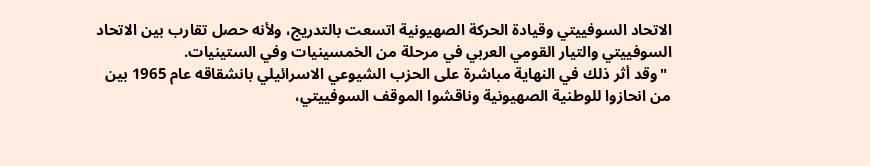الاتحاد السوفييتي وقيادة الحركة الصهيونية اتسعت بالتدريج، ولأنه حصل تقارب بين الاتحاد السوفييتي والتيار القومي العربي في مرحلة من الخمسينيات وفي الستينيات.
 "وقد أثر ذلك في النهاية مباشرة على الحزب الشيوعي الاسرائيلي بانشقاقه عام 1965 بين من انحازوا للوطنية الصهيونية وناقشوا الموقف السوفييتي،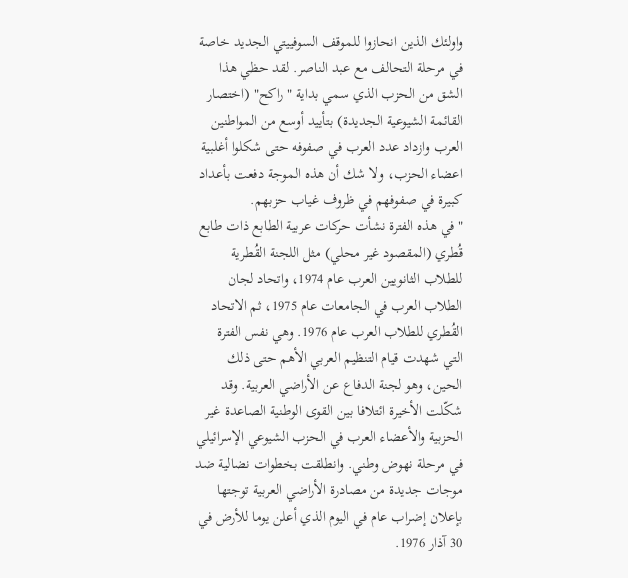واولئك الذين انحازوا للموقف السوفييتي الجديد خاصة في مرحلة التحالف مع عبد الناصر. لقد حظي هذا الشق من الحزب الذي سمي بداية "راكح" (اختصار القائمة الشيوعية الجديدة) بتأييد أوسع من المواطنين العرب وازداد عدد العرب في صفوفه حتى شكلوا أغلبية اعضاء الحزب، ولا شك أن هذه الموجة دفعت بأعداد كبيرة في صفوفهم في ظروف غياب حزبهم.
"في هذه الفترة نشأت حركات عربية الطابع ذات طابع قُطري (المقصود غير محلي) مثل اللجنة القُطرية للطلاب الثانويين العرب عام 1974، واتحاد لجان الطلاب العرب في الجامعات عام 1975، ثم الاتحاد القُطري للطلاب العرب عام 1976. وهي نفس الفترة التي شهدت قيام التنظيم العربي الأهم حتى ذلك الحين، وهو لجنة الدفاع عن الأراضي العربية. وقد شكّلت الأخيرة ائتلافا بين القوى الوطنية الصاعدة غير الحزبية والأعضاء العرب في الحزب الشيوعي الإسرائيلي في مرحلة نهوض وطني. وانطلقت بخطوات نضالية ضد موجات جديدة من مصادرة الأراضي العربية توجتها بإعلان إضراب عام في اليوم الذي أعلن يوما للأرض في 30 آذار 1976.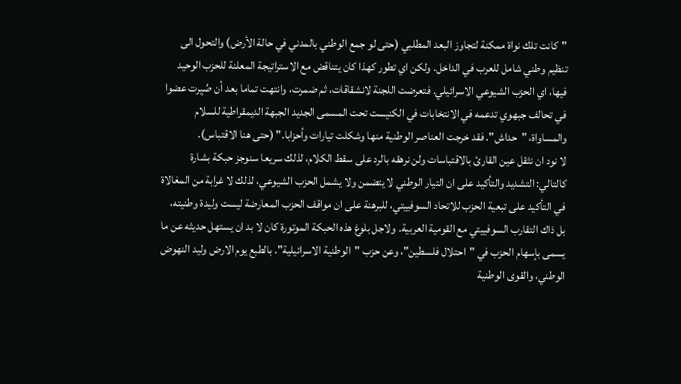"كانت تلك نواة ممكنة لتجاوز البعد المطلبي (حتى لو جمع الوطني بالمدني في حالة الأرض) والتحول الى تنظيم وطني شامل للعرب في الداخل. ولكن اي تطور كهذا كان يتناقض مع الاستراتيجة المعلنة للحزب الوحيد فيها، اي الحزب الشيوعي الاسرائيلي. فتعرضت اللجنة لانشقاقات، ثم ضمرت، وانتهت تماما بعد أن صُيِرت عضوا في تحالف جبهوي تدعمه في الانتخابات في الكنيست تحت المسمى الجديد الجبهة الديمقراطية للسلام والمساواة، "حداش". فقد خرجت العناصر الوطنية منها وشكلت تيارات وأحزابا." (حتى هنا الاقتباس).
لا نود ان نثقل عين القارئ بالاقتباسات ولن نرهقه بالرد على سقط الكلام، لذلك سريعا سنوجز حبكة بشارة كالتالي: التشديد والتأكيد على ان التيار الوطني لا يتضمن ولا يشمل الحزب الشيوعي، لذلك لا غرابة من المغالاة في التأكيد على تبعية الحزب للاتحاد السوفييتي، للبرهنة على ان مواقف الحزب المعارضة ليست وليدة وطنيته، بل ذاك التقارب السوفييتي مع القومية العربية. ولاجل بلوغ هذه الحبكة الموتورة كان لا بد ان يستهل حديثه عن ما يسمى بإسهام الحزب في "احتلال فلسطين"، وعن حزب "الوطنية الاسرائيلية". بالطبع يوم الارض وليد النهوض الوطني، والقوى الوطنية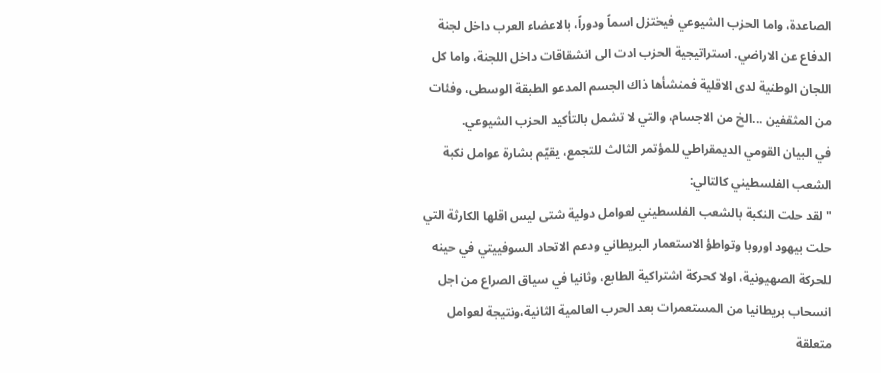الصاعدة، واما الحزب الشيوعي فيختزل اسماً ودوراً، بالاعضاء العرب داخل لجنة الدفاع عن الاراضي. استراتيجية الحزب ادت الى انشقاقات داخل اللجنة، واما كل اللجان الوطنية لدى الاقلية فمنشأها ذاك الجسم المدعو الطبقة الوسطى، وفئات من المثقفين ...الخ من الاجسام، والتي لا تشمل بالتأكيد الحزب الشيوعي.
في البيان القومي الديمقراطي للمؤتمر الثالث للتجمع، يقيّم بشارة عوامل نكبة الشعب الفلسطيني كالتالي:
"لقد حلت النكبة بالشعب الفلسطيني لعوامل دولية شتى ليس اقلها الكارثة التي حلت بيهود اوروبا وتواطؤ الاستعمار البريطاني ودعم الاتحاد السوفييتي في حينه للحركة الصهيونية، اولا كحركة اشتراكية الطابع، وثانيا في سياق الصراع من اجل انسحاب بريطانيا من المستعمرات بعد الحرب العالمية الثانية،ونتيجة لعوامل متعلقة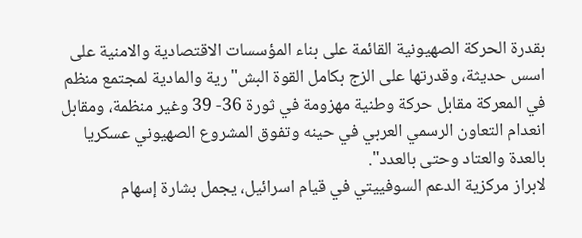بقدرة الحركة الصهيونية القائمة على بناء المؤسسات الاقتصادية والامنية على اسس حديثة، وقدرتها على الزج بكامل القوة البش"رية والمادية لمجتمع منظم في المعركة مقابل حركة وطنية مهزومة في ثورة 36- 39 وغير منظمة، ومقابل انعدام التعاون الرسمي العربي في حينه وتفوق المشروع الصهيوني عسكريا بالعدة والعتاد وحتى بالعدد".
لابراز مركزية الدعم السوفييتي في قيام اسرائيل، يجمل بشارة إسهام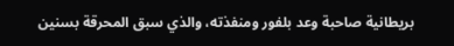بريطانية صاحبة وعد بلفور ومنفذته، والذي سبق المحرقة بسنين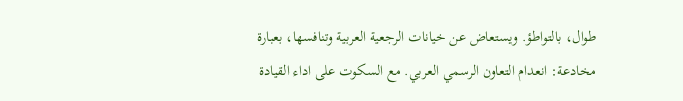طوال، بالتواطؤ. ويستعاض عن خيانات الرجعية العربية وتنافسها، بعبارة مخادعة: انعدام التعاون الرسمي العربي. مع السكوت على اداء القيادة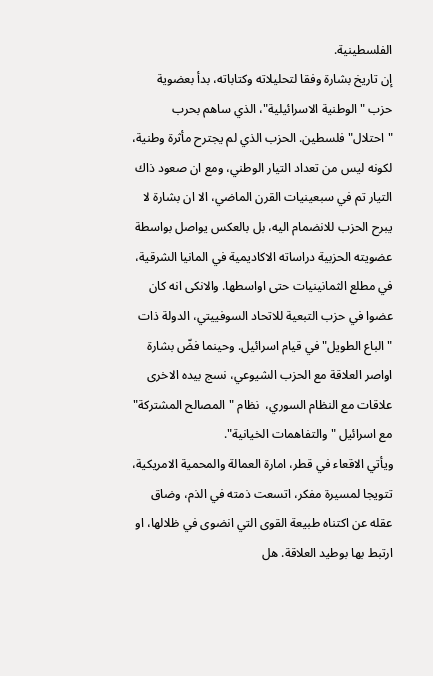الفلسطينية.
إن تاريخ بشارة وفقا لتحليلاته وكتاباته، بدأ بعضوية حزب "الوطنية الاسرائيلية"، الذي ساهم بحرب "احتلال" فلسطين. الحزب الذي لم يجترح مأثرة وطنية، لكونه ليس من تعداد التيار الوطني، ومع ان صعود ذاك التيار تم في سبعينيات القرن الماضي، الا ان بشارة لا يبرح الحزب للانضمام اليه، بل بالعكس يواصل بواسطة عضويته الحزبية دراساته الاكاديمية في المانيا الشرقية، في مطلع الثمانينيات حتى اواسطها. والانكى انه كان عضوا في حزب التبعية للاتحاد السوفييتي، الدولة ذات "الباع الطويل" في قيام اسرائيل. وحينما فضّ بشارة اواصر العلاقة مع الحزب الشيوعي، نسج بيده الاخرى علاقات مع النظام السوري،  نظام "المصالح المشتركة" مع اسرائيل "والتفاهمات الخيانية".
ويأتي الاقعاء في قطر، امارة العمالة والمحمية الامريكية، تتويجا لمسيرة مفكر، اتسعت ذمته في الذم، وضاق عقله عن اكتناه طبيعة القوى التي انضوى في ظلالها، او ارتبط بها بوطيد العلاقة. هل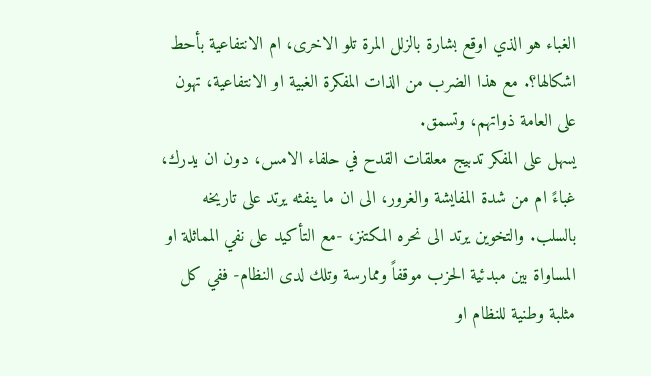الغباء هو الذي اوقع بشارة بالزلل المرة تلو الاخرى، ام الانتفاعية بأحط اشكالها؟. مع هذا الضرب من الذات المفكرة الغبية او الانتفاعية، تهون على العامة ذواتهم، وتسمق.
يسهل على المفكر تدبيج معلقات القدح في حلفاء الامس، دون ان يدرك، غباءً ام من شدة المفايشة والغرور، الى ان ما ينفثه يرتد على تاريخه بالسلب. والتخوين يرتد الى نحره المكتنز، -مع التأكيد على نفي المماثلة او المساواة بين مبدئية الحزب موقفاً وممارسة وتلك لدى النظام- ففي كل مثلبة وطنية للنظام او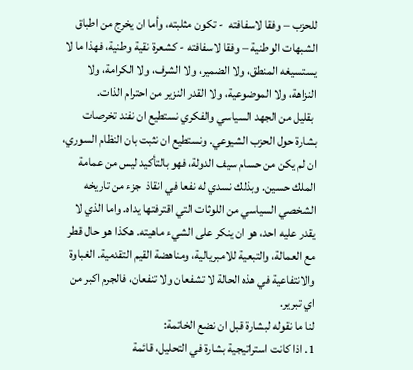للحزب – وفقا لاسفافته  - تكون مثلبته، وأما ان يخرج من اطباق الشبهات الوطنية – وفقا لاسفافته - كشعرة نقية وطنية، فهذا ما لا يستسيغه المنطق، ولا الضمير، ولا الشرف، ولا الكرامة، ولا النزاهة، ولا الموضوعية، ولا القدر النزير من احترام الذات.
 بقليل من الجهد السياسي والفكري نستطيع ان نفند تخرصات بشارة حول الحزب الشيوعي. ونستطيع ان نثبت بان النظام السوري، ان لم يكن من حسام سيف الدولة، فهو بالتأكيد ليس من عمامة الملك حسين. وبذلك نسدي له نفعا في انقاذ  جزء من تاريخه الشخصي السياسي من اللوثات التي اقترفتها يداه. واما الذي لا يقدر عليه احد، هو ان ينكر على الشيء ماهيته. هكذا هو حال قطر مع العمالة، والتبعية للامبريالية، ومناهضة القيم التقدمية. الغباوة والانتفاعية في هذه الحالة لا تشفعان ولا تنفعان، فالجرم اكبر من اي تبرير.
لنا ما نقوله لبشارة قبل ان نضع الخاتمة:
1. اذا كانت استراتيجية بشارة في التحليل، قائمة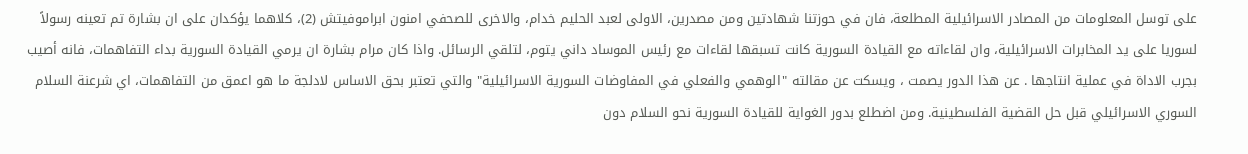على توسل المعلومات من المصادر الاسرائيلية المطلعة، فان في حوزتنا شهادتين ومن مصدرين، الاولى لعبد الحليم خدام، والاخرى للصحفي امنون ابراموفيتش (2)، كلاهما يؤكدان على ان بشارة تم تعينه رسولاً لسوريا على يد المخابرات الاسرائيلية، وان لقاءاته مع القيادة السورية كانت تسبقها لقاءات مع رئيس الموساد داني يتوم، لتلقي الرسائل. واذا كان مرام بشارة ان يرمي القيادة السورية بداء التفاهمات، فانه أصيب بجرب الاداة في عملية انتاجها . عن هذا الدور يصمت ، ويسكت عن مقالته "الوهمي والفعلي في المفاوضات السورية الاسرائيلية" والتي تعتبر بحق الاساس لادلجة ما هو اعمق من التفاهمات، اي شرعنة السلام السوري الاسرائيلي قبل حل القضية الفلسطينية. ومن اضطلع بدور الغواية للقيادة السورية نحو السلام دون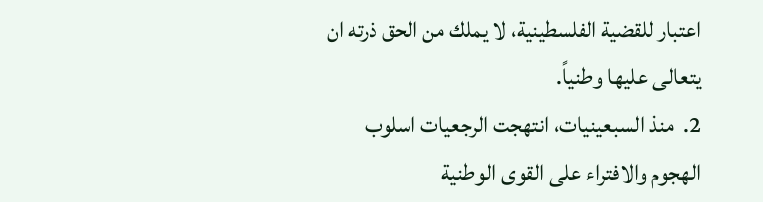اعتبار للقضية الفلسطينية، لا يملك من الحق ذرته ان يتعالى عليها وطنياً.
2.  منذ السبعينيات، انتهجت الرجعيات اسلوب الهجوم والافتراء على القوى الوطنية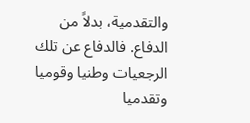والتقدمية، بدلاً من الدفاع. فالدفاع عن تلك الرجعيات وطنيا وقوميا وتقدميا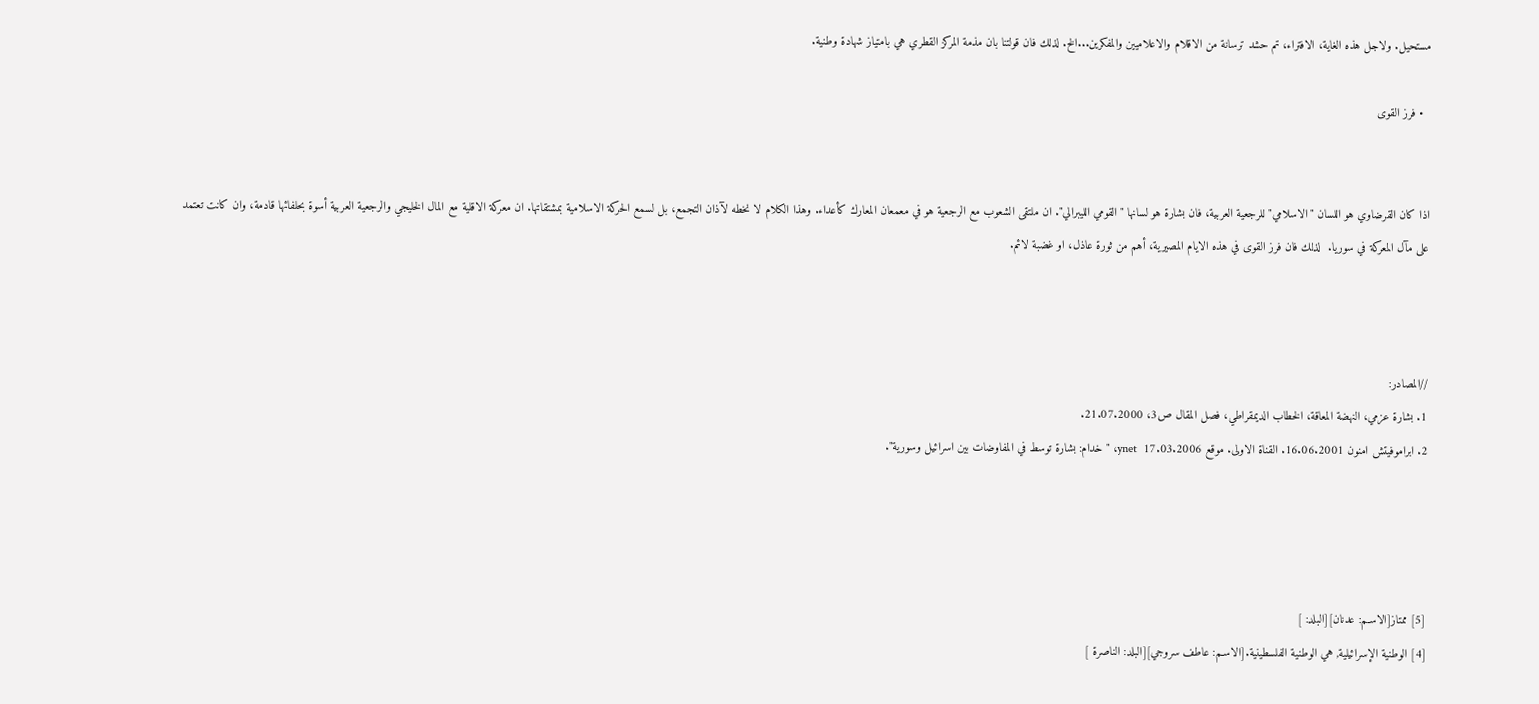مستحيل. ولاجل هذه الغاية، الافتراء، تم حشد ترسانة من الاقلام والاعلاميين والمفكرين...الخ. لذلك فان قولتنا بان مذمة المركز القطري هي بامتياز شهادة وطنية.

  • فرز القوى


اذا كان القرضاوي هو اللسان "الاسلامي" للرجعية العربية، فان بشارة هو لسانها "القومي الليبرالي". ان ملتقى الشعوب مع الرجعية هو في معمعان المعارك كأعداء. وهذا الكلام لا نخطه لآذان التجمع، بل لسمع الحركة الاسلامية بمشتقاتها. ان معركة الاقلية مع المال الخليجي والرجعية العربية أسوة بحلفائها قادمة، وان كانت تعتمد على مآل المعركة في سوريا.  لذلك فان فرز القوى في هذه الايام المصيرية، أهم من ثورة عاذل، او غضبة لائم.



//المصادر:
1. بشارة عزمي، النهضة المعاقة، الخطاب الديمقراطي، فصل المقال ص3، 21.07.2000.
2. ابراموفيتش امنون 16.06.2001. القناة الاولى. موقع ynet  17.03.2006، " خدام: بشارة توسط في المفاوضات بين اسرائيل وسورية".




[5] ممتاز[الاسـم: عدنان][البلد: ]
[4] الوطنية الإسرائيلية, هي الوطنية الفلسطينية.[الاسـم: عاطف سروجي][البلد: الناصرة ]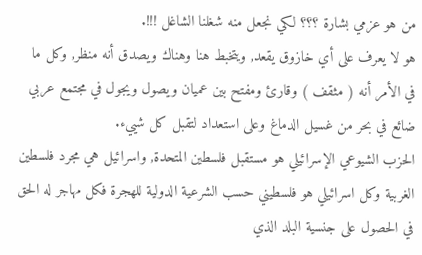من هو عزمي بشارة ؟؟؟ لكي نجعل منه شغلنا الشاغل !!!.
هو لا يعرف على أي خازوق يقعد, ويتخبط هنا وهناك ويصدق أنه منظر, وكل ما في الأمر أنه ( مثقف ) وقارئ ومفتح بين عميان ويصول ويجول في مجتمع عربي ضائع في بحر من غسيل الدماغ وعلى استعداد لتقبل كل شييء.
الحزب الشيوعي الإسرائيلي هو مستقبل فلسطين المتحدة, واسرائيل هي مجرد فلسطين الغربية وكل اسرائيلي هو فلسطيني حسب الشرعية الدولية للهجرة فكل مهاجر له الحق في الحصول على جنسية البلد الذي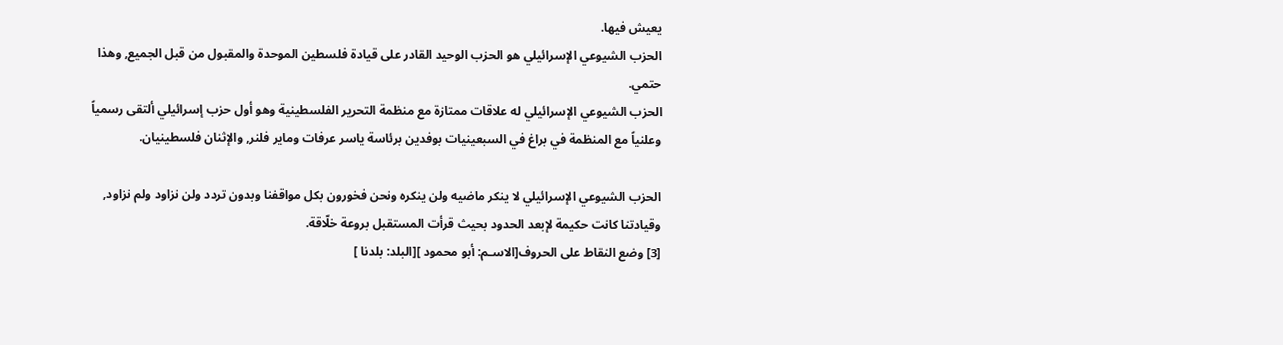يعيش فيها.
الحزب الشيوعي الإسرائيلي هو الحزب الوحيد القادر على قيادة فلسطين الموحدة والمقبول من قبل الجميع, وهذا حتمي.
الحزب الشيوعي الإسرائيلي له علاقات ممتازة مع منظمة التحرير الفلسطينية وهو أول حزب إسرائيلي ألتقى رسمياً وعلنياً مع المنظمة في براغ في السبعينيات بوفدين برئاسة ياسر عرفات وماير فلنر, والإثنان فلسطينيان.

الحزب الشيوعي الإسرائيلي لا ينكر ماضيه ولن ينكره ونحن فخورون بكل مواقفنا وبدون تردد ولن نزاود ولم نزاود, وقيادتنا كانت حكيمة لإبعد الحدود بحيث قرأت المستقبل بروعة خلّاقة.
[3] وضع النقاط على الحروف[الاسـم: أبو محمود ][البلد: بلدنا ]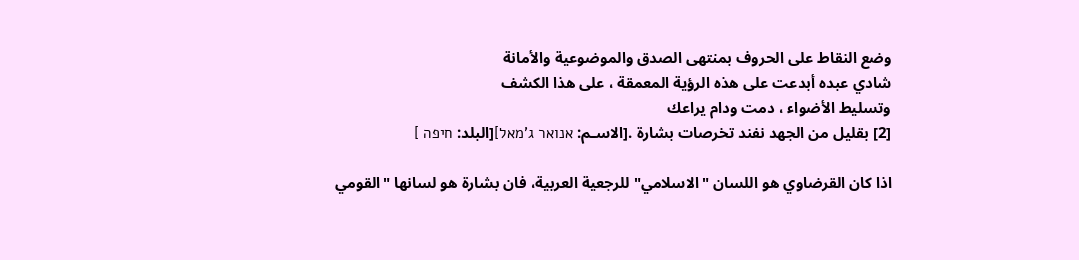وضع النقاط على الحروف بمنتهى الصدق والموضوعية والأمانة
شادي عبده أبدعت على هذه الرؤية المعمقة ، على هذا الكشف
وتسليط الأضواء ، دمت ودام يراعك
[2] بقليل من الجهد نفند تخرصات بشارة .[الاسـم: אנואר ג'מאל][البلد: חיפה ]

اذا كان القرضاوي هو اللسان "الاسلامي" للرجعية العربية، فان بشارة هو لسانها "القومي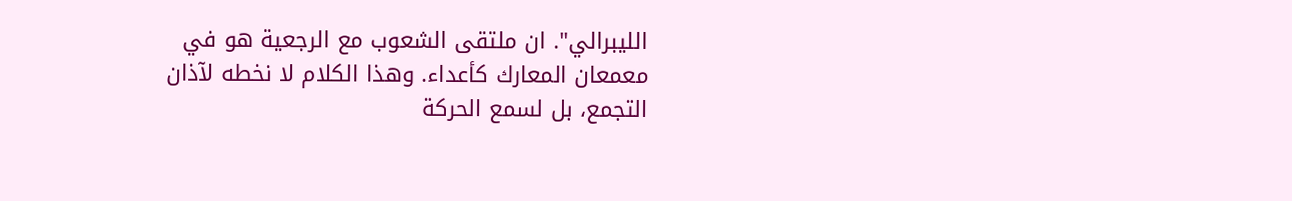الليبرالي". ان ملتقى الشعوب مع الرجعية هو في معمعان المعارك كأعداء. وهذا الكلام لا نخطه لآذان التجمع، بل لسمع الحركة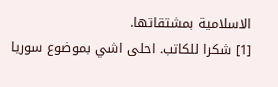الاسلامية بمشتقاتها.
[1] شكرا للكاتب. احلى اشي بموضوع سوريا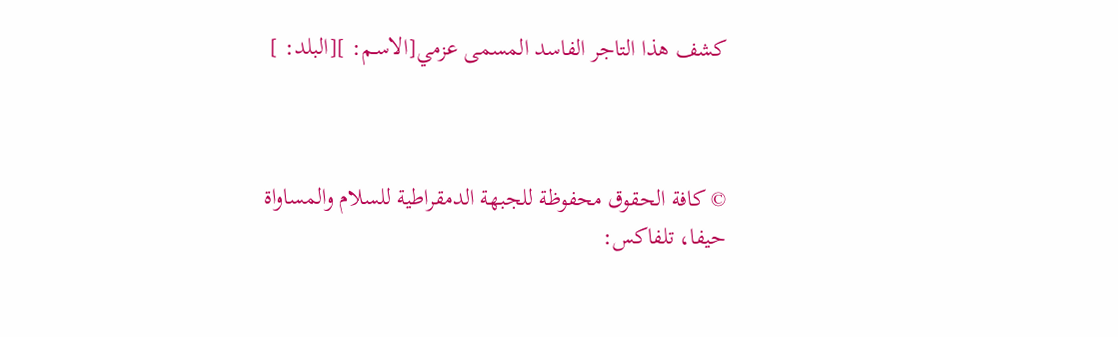كشف هذا التاجر الفاسد المسمى عزمي[الاسـم: ][البلد: ]



© كافة الحقوق محفوظة للجبهة الدمقراطية للسلام والمساواة
حيفا، تلفاكس: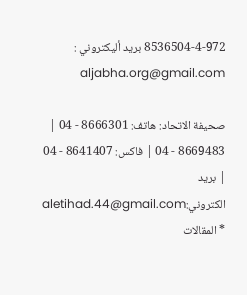8536504-4-972 بريد أليكتروني : aljabha.org@gmail.com

صحيفة الاتحاد: هاتف: 8666301 - 04 | 8669483 - 04 | فاكس: 8641407 - 04 | بريد الكتروني:aletihad.44@gmail.com
* المقالات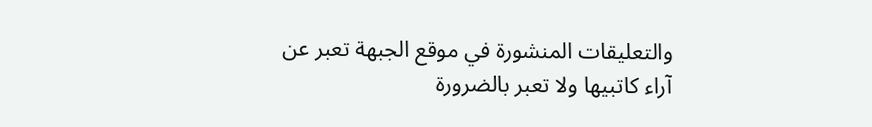والتعليقات المنشورة في موقع الجبهة تعبر عن آراء كاتبيها ولا تعبر بالضرورة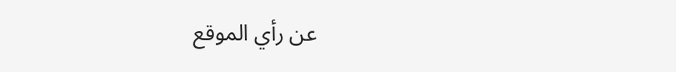عن رأي الموقع